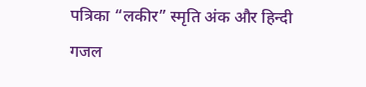पत्रिका “लकीर” स्मृति अंक और हिन्दी गजल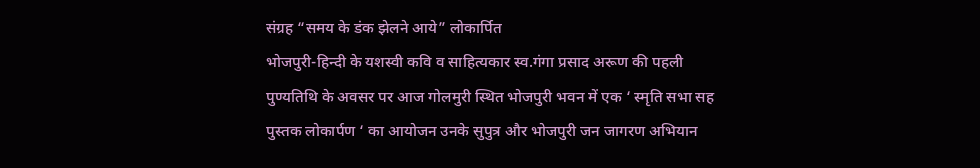संग्रह “समय के डंक झेलने आये” लोकार्पित
भोजपुरी-हिन्दी के यशस्वी कवि व साहित्यकार स्व.गंगा प्रसाद अरूण की पहली पुण्यतिथि के अवसर पर आज गोलमुरी स्थित भोजपुरी भवन में एक ‘ स्मृति सभा सह पुस्तक लोकार्पण ‘ का आयोजन उनके सुपुत्र और भोजपुरी जन जागरण अभियान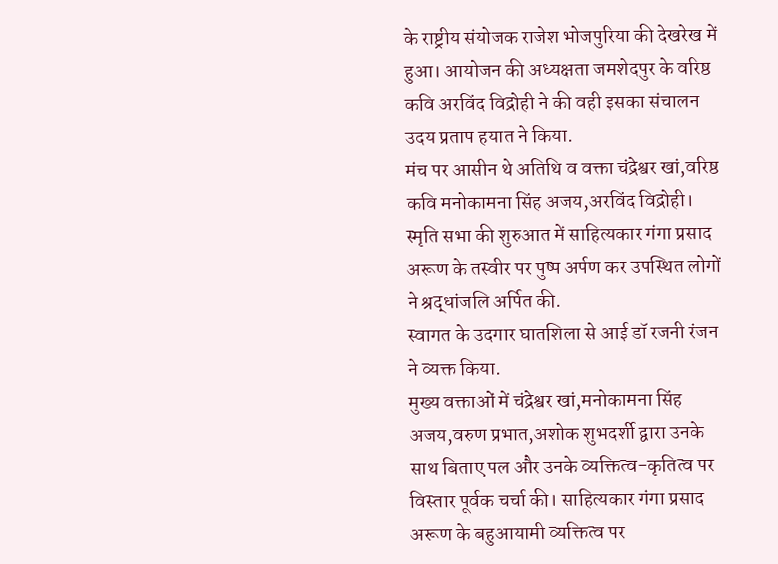के राष्ट्रीय संयोजक राजेश भोजपुरिया की देखरेख में हुआ। आयोजन की अध्यक्षता जमशेदपुर के वरिष्ठ कवि अरविंद विद्रोही ने की वही इसका संचालन उदय प्रताप हयात ने किया.
मंच पर आसीन थे अतिथि व वक्ता चंद्रेश्वर खां,वरिष्ठ कवि मनोकामना सिंह अजय,अरविंद विद्रोही।
स्मृति सभा की शुरुआत में साहित्यकार गंगा प्रसाद अरूण के तस्वीर पर पुष्प अर्पण कर उपस्थित लोगों ने श्रद्धांजलि अर्पित की.
स्वागत के उदगार घातशिला से आई डॉ रजनी रंजन ने व्यक्त किया.
मुख्य वक्ताओं में चंद्रेश्वर खां,मनोकामना सिंह अजय,वरुण प्रभात,अशोक शुभदर्शी द्वारा उनके साथ बिताए पल और उनके व्यक्तित्व-कृतित्व पर विस्तार पूर्वक चर्चा की। साहित्यकार गंगा प्रसाद अरूण के बहुआयामी व्यक्तित्व पर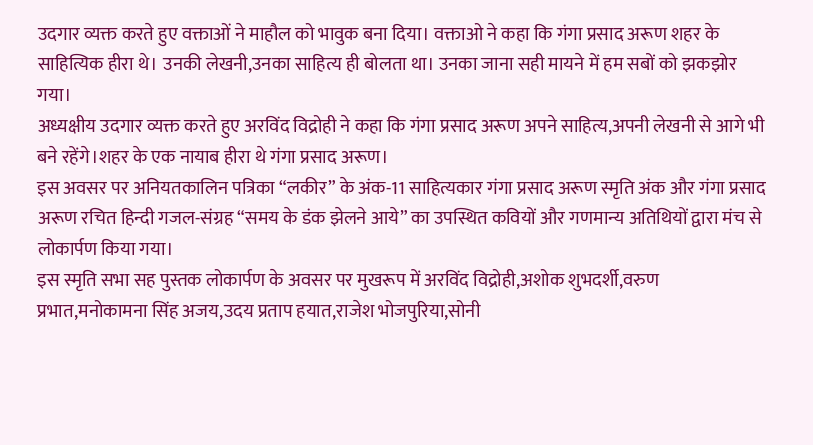उदगार व्यक्त करते हुए वक्ताओं ने माहौल को भावुक बना दिया। वक्ताओ ने कहा कि गंगा प्रसाद अरूण शहर के साहित्यिक हीरा थे। उनकी लेखनी,उनका साहित्य ही बोलता था। उनका जाना सही मायने में हम सबों को झकझोर गया।
अध्यक्षीय उदगार व्यक्त करते हुए अरविंद विद्रोही ने कहा कि गंगा प्रसाद अरूण अपने साहित्य,अपनी लेखनी से आगे भी बने रहेंगे।शहर के एक नायाब हीरा थे गंगा प्रसाद अरूण।
इस अवसर पर अनियतकालिन पत्रिका “लकीर” के अंक-11 साहित्यकार गंगा प्रसाद अरूण स्मृति अंक और गंगा प्रसाद अरूण रचित हिन्दी गजल-संग्रह “समय के डंक झेलने आये” का उपस्थित कवियों और गणमान्य अतिथियों द्वारा मंच से लोकार्पण किया गया।
इस स्मृति सभा सह पुस्तक लोकार्पण के अवसर पर मुखरूप में अरविंद विद्रोही,अशोक शुभदर्शी,वरुण प्रभात,मनोकामना सिंह अजय,उदय प्रताप हयात,राजेश भोजपुरिया,सोनी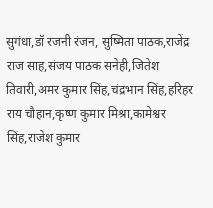सुगंधा,डॉ रजनी रंजन, सुष्मिता पाठक,राजेंद्र राज साह,संजय पाठक सनेही,जितेश तिवारी,अमर कुमार सिंह,चंद्रभान सिंह,हरिहर राय चौहान,कृष्ण कुमार मिश्रा,कामेश्वर सिंह,राजेश कुमार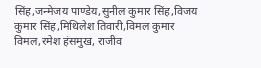सिंह,जन्मेजय पाण्डेय,सुनील कुमार सिंह,विजय कुमार सिंह,मिथिलेश तिवारी,विमल कुमार विमल,रमेश हंसमुख, राजीव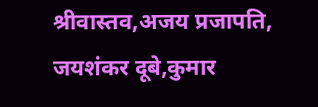श्रीवास्तव,अजय प्रजापति, जयशंकर दूबे,कुमार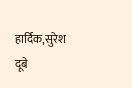हार्दिक,सुरेश दूबे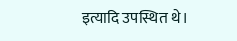इत्यादि उपस्थित थे।